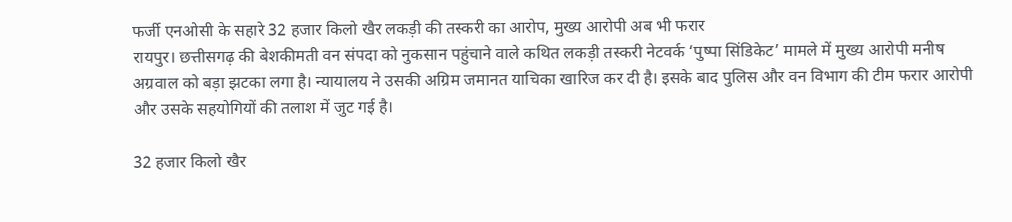फर्जी एनओसी के सहारे 32 हजार किलो खैर लकड़ी की तस्करी का आरोप, मुख्य आरोपी अब भी फरार
रायपुर। छत्तीसगढ़ की बेशकीमती वन संपदा को नुकसान पहुंचाने वाले कथित लकड़ी तस्करी नेटवर्क ‘पुष्पा सिंडिकेट’ मामले में मुख्य आरोपी मनीष अग्रवाल को बड़ा झटका लगा है। न्यायालय ने उसकी अग्रिम जमानत याचिका खारिज कर दी है। इसके बाद पुलिस और वन विभाग की टीम फरार आरोपी और उसके सहयोगियों की तलाश में जुट गई है।

32 हजार किलो खैर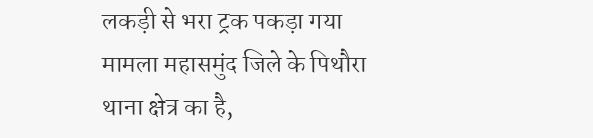लकड़ी से भरा ट्रक पकड़ा गया
मामला महासमुंद जिले के पिथौरा थाना क्षेत्र का है,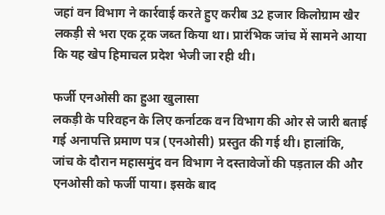जहां वन विभाग ने कार्रवाई करते हुए करीब 32 हजार किलोग्राम खैर लकड़ी से भरा एक ट्रक जब्त किया था। प्रारंभिक जांच में सामने आया कि यह खेप हिमाचल प्रदेश भेजी जा रही थी।

फर्जी एनओसी का हुआ खुलासा
लकड़ी के परिवहन के लिए कर्नाटक वन विभाग की ओर से जारी बताई गई अनापत्ति प्रमाण पत्र (एनओसी) प्रस्तुत की गई थी। हालांकि, जांच के दौरान महासमुंद वन विभाग ने दस्तावेजों की पड़ताल की और एनओसी को फर्जी पाया। इसके बाद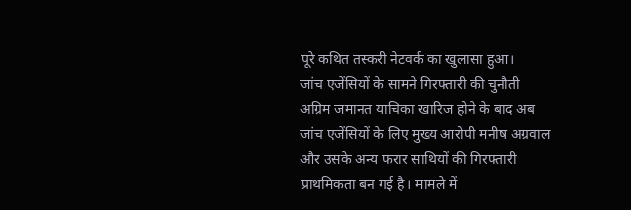पूरे कथित तस्करी नेटवर्क का खुलासा हुआ।
जांच एजेंसियों के सामने गिरफ्तारी की चुनौती
अग्रिम जमानत याचिका खारिज होने के बाद अब जांच एजेंसियों के लिए मुख्य आरोपी मनीष अग्रवाल और उसके अन्य फरार साथियों की गिरफ्तारी प्राथमिकता बन गई है। मामले में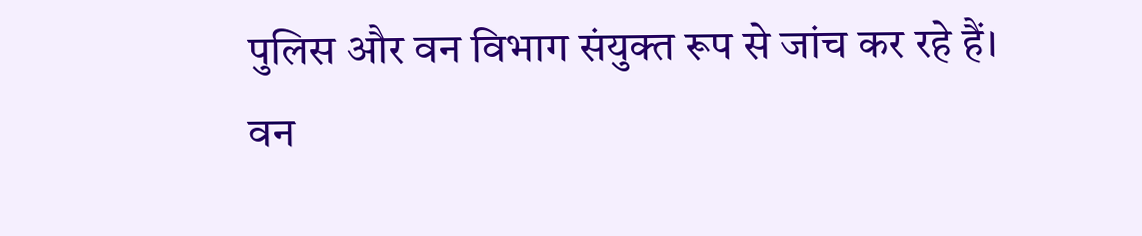पुलिस और वन विभाग संयुक्त रूप से जांच कर रहे हैं।
वन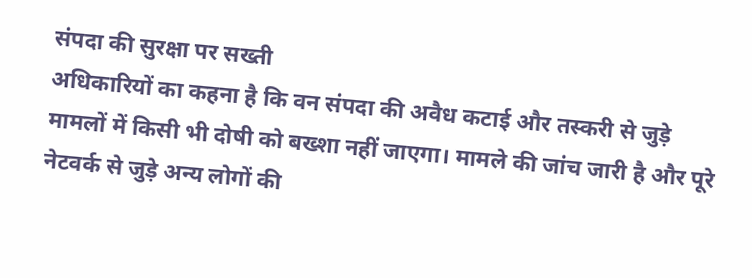संपदा की सुरक्षा पर सख्ती
अधिकारियों का कहना है कि वन संपदा की अवैध कटाई और तस्करी से जुड़े मामलों में किसी भी दोषी को बख्शा नहीं जाएगा। मामले की जांच जारी है और पूरे नेटवर्क से जुड़े अन्य लोगों की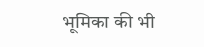भूमिका की भी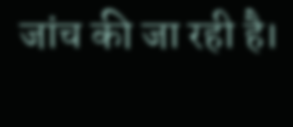जांच की जा रही है।